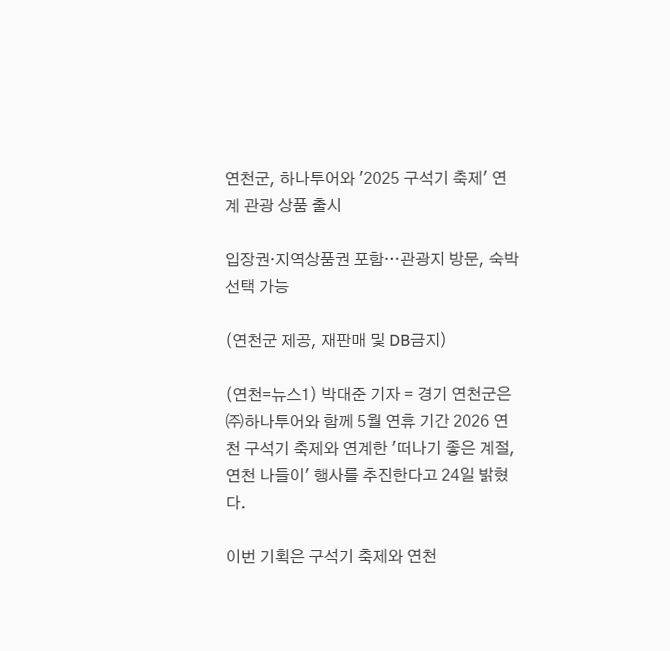연천군, 하나투어와 '2025 구석기 축제' 연계 관광 상품 출시

입장권·지역상품권 포함…관광지 방문, 숙박 선택 가능

(연천군 제공, 재판매 및 DB금지)

(연천=뉴스1) 박대준 기자 = 경기 연천군은 ㈜하나투어와 함께 5월 연휴 기간 2026 연천 구석기 축제와 연계한 '떠나기 좋은 계절, 연천 나들이' 행사를 추진한다고 24일 밝혔다.

이번 기획은 구석기 축제와 연천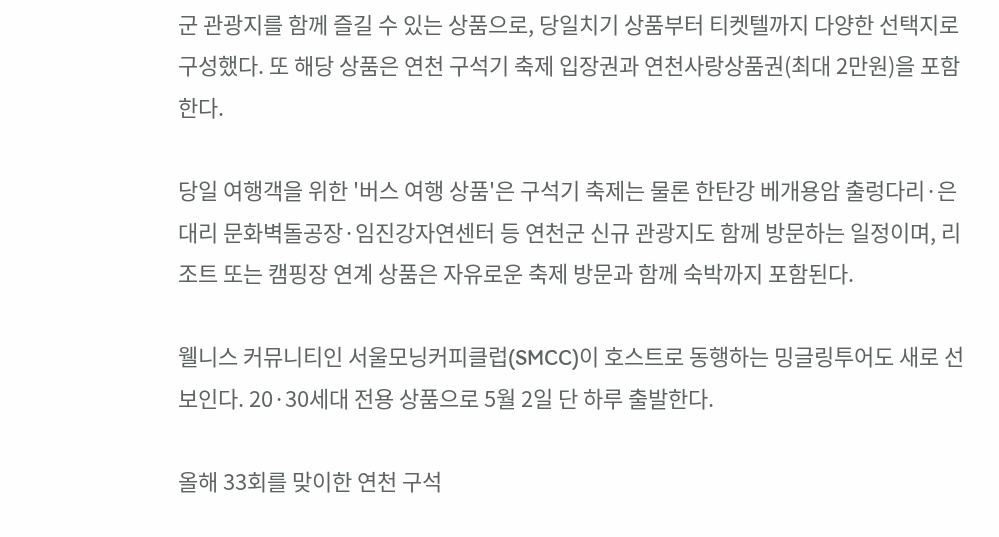군 관광지를 함께 즐길 수 있는 상품으로, 당일치기 상품부터 티켓텔까지 다양한 선택지로 구성했다. 또 해당 상품은 연천 구석기 축제 입장권과 연천사랑상품권(최대 2만원)을 포함한다.

당일 여행객을 위한 '버스 여행 상품'은 구석기 축제는 물론 한탄강 베개용암 출렁다리·은대리 문화벽돌공장·임진강자연센터 등 연천군 신규 관광지도 함께 방문하는 일정이며, 리조트 또는 캠핑장 연계 상품은 자유로운 축제 방문과 함께 숙박까지 포함된다.

웰니스 커뮤니티인 서울모닝커피클럽(SMCC)이 호스트로 동행하는 밍글링투어도 새로 선보인다. 20·30세대 전용 상품으로 5월 2일 단 하루 출발한다.

올해 33회를 맞이한 연천 구석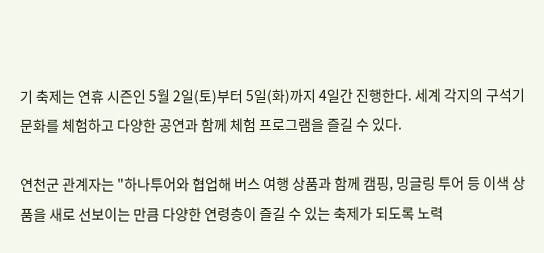기 축제는 연휴 시즌인 5월 2일(토)부터 5일(화)까지 4일간 진행한다. 세계 각지의 구석기 문화를 체험하고 다양한 공연과 함께 체험 프로그램을 즐길 수 있다.

연천군 관계자는 "하나투어와 협업해 버스 여행 상품과 함께 캠핑, 밍글링 투어 등 이색 상품을 새로 선보이는 만큼 다양한 연령층이 즐길 수 있는 축제가 되도록 노력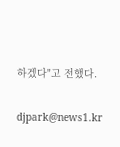하겠다"고 전했다.

djpark@news1.kr